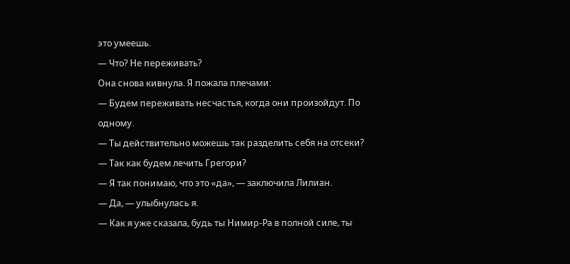это умеешь.
— Что? Не переживать?
Она снова кивнула. Я пожала плечами:
— Будем переживать несчастья, когда они произойдут. По одному.
— Ты действительно можешь так разделить себя на отсеки?
— Так как будем лечить Грегори?
— Я так понимаю, что это «да», — заключила Лилиан.
— Да, — улыбнулась я.
— Как я уже сказала, будь ты Нимир-Ра в полной силе, ты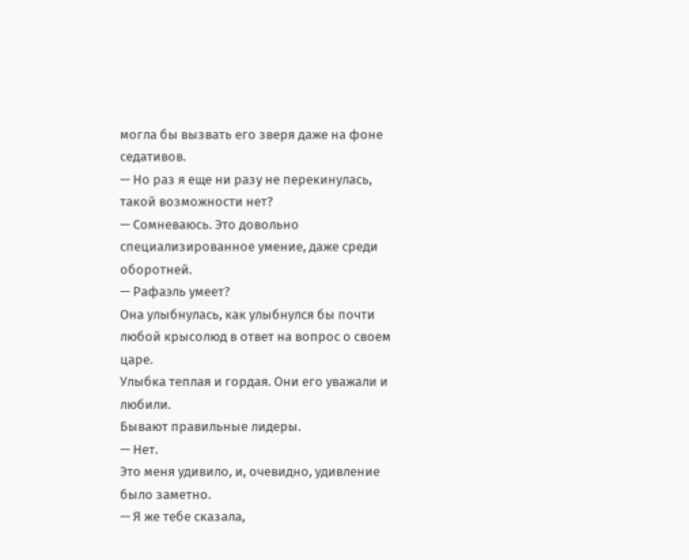могла бы вызвать его зверя даже на фоне седативов.
— Но раз я еще ни разу не перекинулась, такой возможности нет?
— Сомневаюсь. Это довольно специализированное умение, даже среди оборотней.
— Рафаэль умеет?
Она улыбнулась, как улыбнулся бы почти любой крысолюд в ответ на вопрос о своем царе.
Улыбка теплая и гордая. Они его уважали и любили.
Бывают правильные лидеры.
— Нет.
Это меня удивило, и, очевидно, удивление было заметно.
— Я же тебе сказала,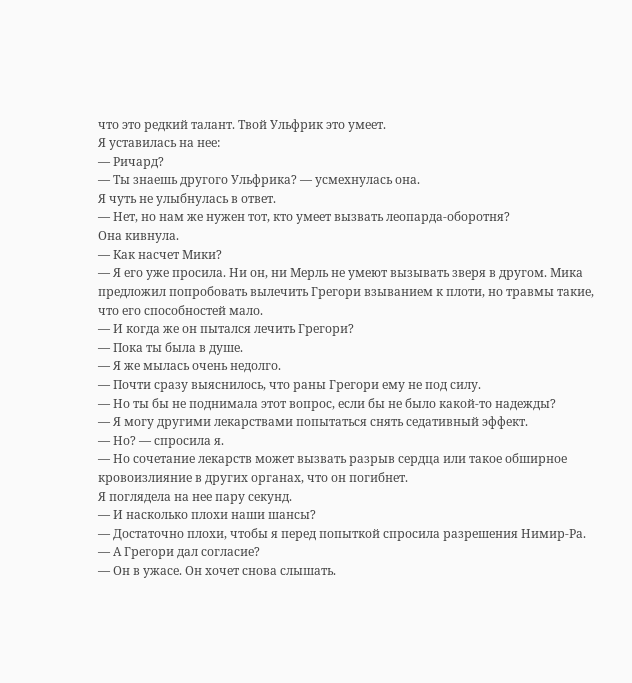что это редкий талант. Твой Ульфрик это умеет.
Я уставилась на нее:
— Ричард?
— Ты знаешь другого Ульфрика? — усмехнулась она.
Я чуть не улыбнулась в ответ.
— Нет, но нам же нужен тот, кто умеет вызвать леопарда-оборотня?
Она кивнула.
— Как насчет Мики?
— Я его уже просила. Ни он, ни Мерль не умеют вызывать зверя в другом. Мика предложил попробовать вылечить Грегори взыванием к плоти, но травмы такие, что его способностей мало.
— И когда же он пытался лечить Грегори?
— Пока ты была в душе.
— Я же мылась очень недолго.
— Почти сразу выяснилось, что раны Грегори ему не под силу.
— Но ты бы не поднимала этот вопрос, если бы не было какой-то надежды?
— Я могу другими лекарствами попытаться снять седативный эффект.
— Но? — спросила я.
— Но сочетание лекарств может вызвать разрыв сердца или такое обширное кровоизлияние в других органах, что он погибнет.
Я поглядела на нее пару секунд.
— И насколько плохи наши шансы?
— Достаточно плохи, чтобы я перед попыткой спросила разрешения Нимир-Ра.
— А Грегори дал согласие?
— Он в ужасе. Он хочет снова слышать.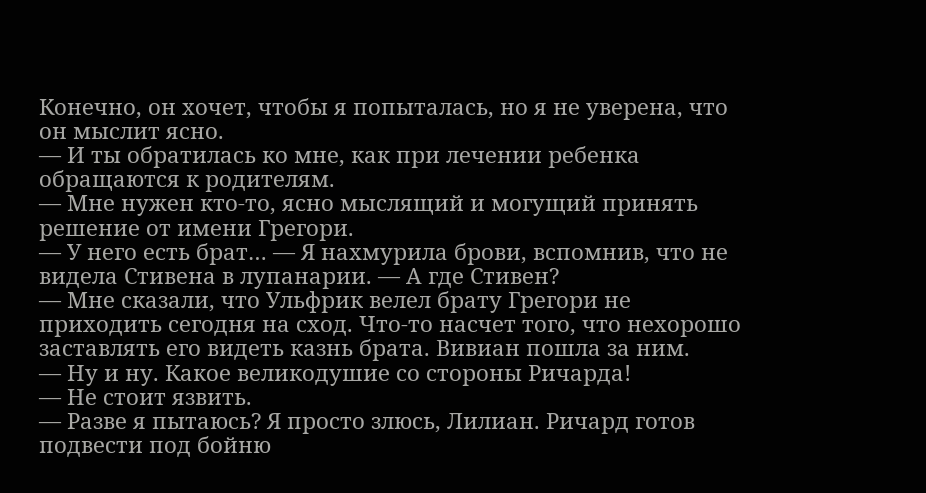Конечно, он хочет, чтобы я попыталась, но я не уверена, что он мыслит ясно.
— И ты обратилась ко мне, как при лечении ребенка обращаются к родителям.
— Мне нужен кто-то, ясно мыслящий и могущий принять решение от имени Грегори.
— У него есть брат… — Я нахмурила брови, вспомнив, что не видела Стивена в лупанарии. — А где Стивен?
— Мне сказали, что Ульфрик велел брату Грегори не приходить сегодня на сход. Что-то насчет того, что нехорошо заставлять его видеть казнь брата. Вивиан пошла за ним.
— Ну и ну. Какое великодушие со стороны Ричарда!
— Не стоит язвить.
— Разве я пытаюсь? Я просто злюсь, Лилиан. Ричард готов подвести под бойню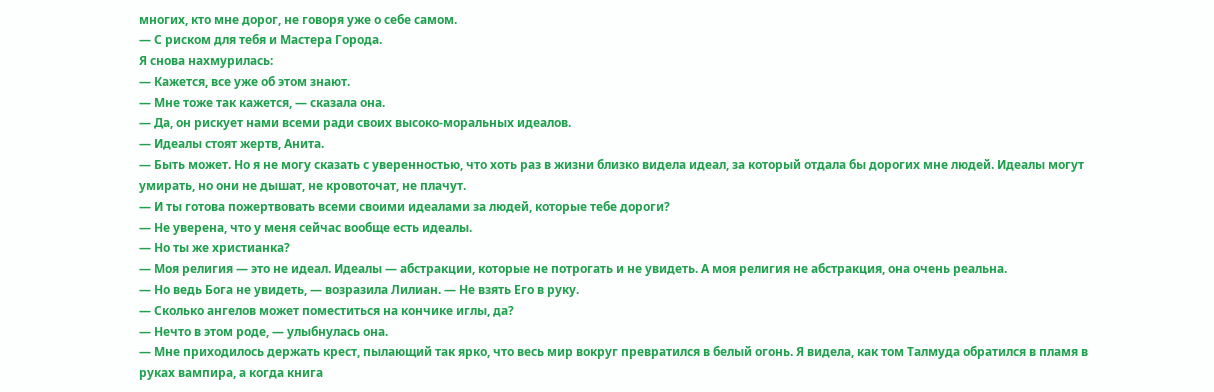многих, кто мне дорог, не говоря уже о себе самом.
— С риском для тебя и Мастера Города.
Я снова нахмурилась:
— Кажется, все уже об этом знают.
— Мне тоже так кажется, — сказала она.
— Да, он рискует нами всеми ради своих высоко-моральных идеалов.
— Идеалы стоят жертв, Анита.
— Быть может. Но я не могу сказать с уверенностью, что хоть раз в жизни близко видела идеал, за который отдала бы дорогих мне людей. Идеалы могут умирать, но они не дышат, не кровоточат, не плачут.
— И ты готова пожертвовать всеми своими идеалами за людей, которые тебе дороги?
— Не уверена, что у меня сейчас вообще есть идеалы.
— Но ты же христианка?
— Моя религия — это не идеал. Идеалы — абстракции, которые не потрогать и не увидеть. А моя религия не абстракция, она очень реальна.
— Но ведь Бога не увидеть, — возразила Лилиан. — Не взять Его в руку.
— Сколько ангелов может поместиться на кончике иглы, да?
— Нечто в этом роде, — улыбнулась она.
— Мне приходилось держать крест, пылающий так ярко, что весь мир вокруг превратился в белый огонь. Я видела, как том Талмуда обратился в пламя в руках вампира, а когда книга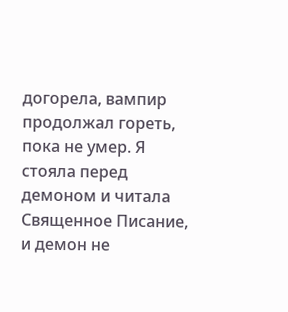догорела, вампир продолжал гореть, пока не умер. Я стояла перед демоном и читала Священное Писание, и демон не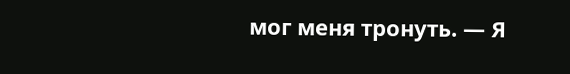мог меня тронуть. — Я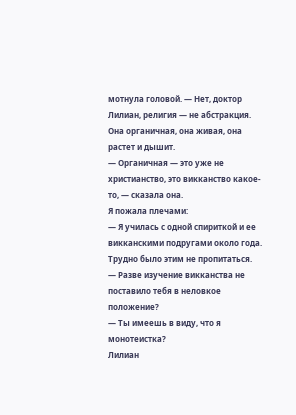мотнула головой. — Нет, доктор Лилиан, религия — не абстракция. Она органичная, она живая, она растет и дышит.
— Органичная — это уже не христианство, это викканство какое-то, — сказала она.
Я пожала плечами:
— Я училась с одной спириткой и ее викканскими подругами около года. Трудно было этим не пропитаться.
— Разве изучение викканства не поставило тебя в неловкое положение?
— Ты имеешь в виду, что я монотеистка?
Лилиан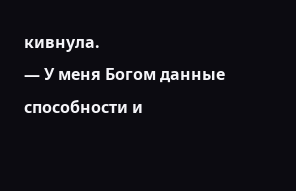кивнула.
— У меня Богом данные способности и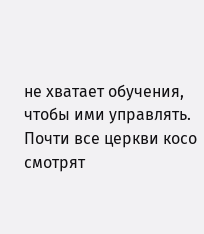не хватает обучения, чтобы ими управлять. Почти все церкви косо смотрят